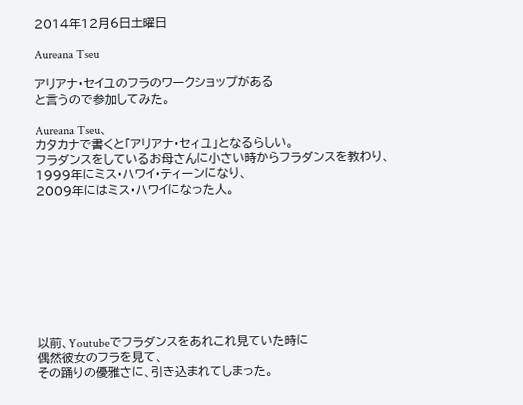2014年12月6日土曜日

Aureana Tseu

アリアナ・セイユのフラのワークショップがある
と言うので参加してみた。

Aureana Tseu、
カタカナで書くと「アリアナ・セィユ」となるらしい。
フラダンスをしているお母さんに小さい時からフラダンスを教わり、
1999年にミス・ハワイ・ティーンになり、
2009年にはミス・ハワイになった人。









以前、Youtubeでフラダンスをあれこれ見ていた時に
偶然彼女のフラを見て、
その踊りの優雅さに、引き込まれてしまった。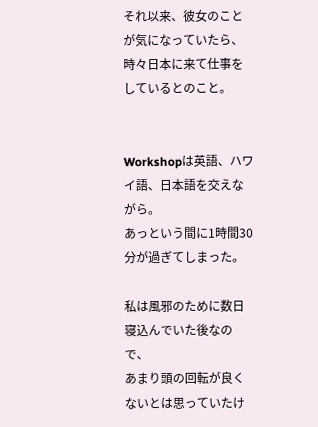それ以来、彼女のことが気になっていたら、
時々日本に来て仕事をしているとのこと。


Workshopは英語、ハワイ語、日本語を交えながら。
あっという間に1時間30分が過ぎてしまった。

私は風邪のために数日寝込んでいた後なので、
あまり頭の回転が良くないとは思っていたけ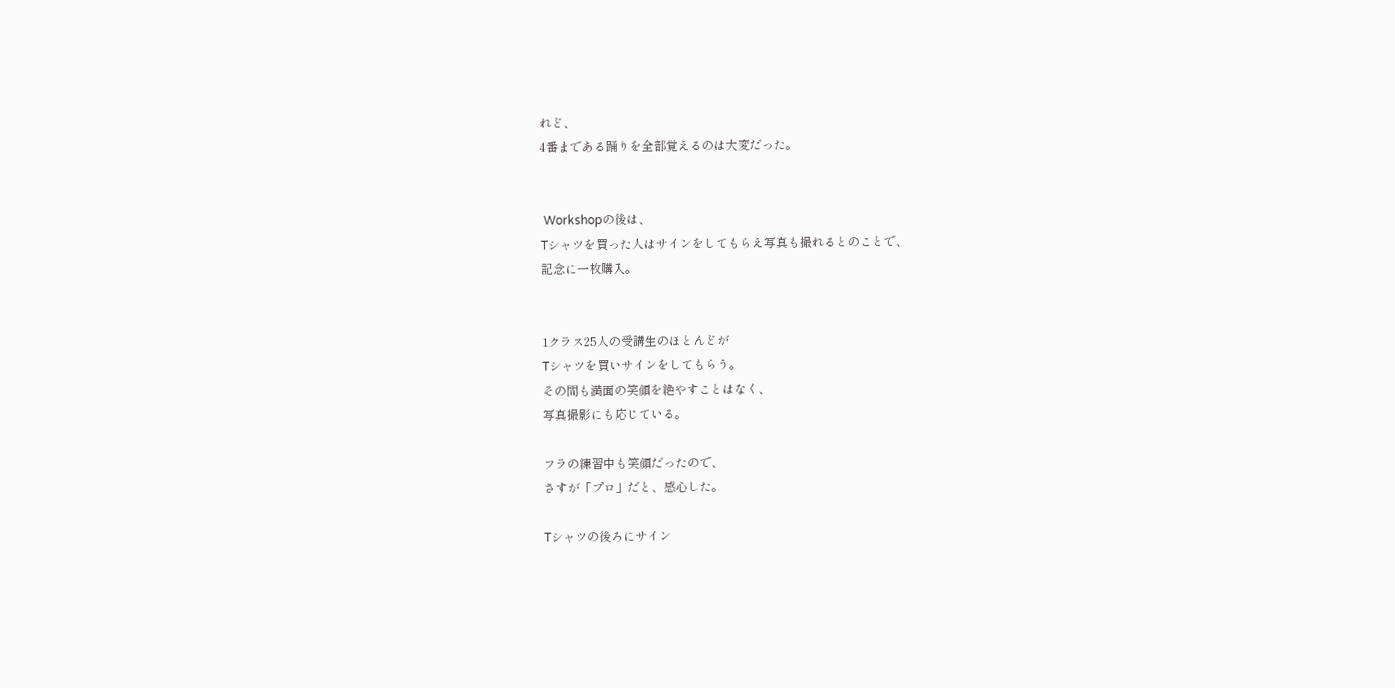れど、
4番まである踊りを全部覚えるのは大変だった。


 Workshopの後は、
Tシャツを買った人はサインをしてもらえ写真も撮れるとのことで、
記念に一枚購入。


1クラス25人の受講生のほとんどが
Tシャツを買いサインをしてもらう。
その間も満面の笑顔を絶やすことはなく、
写真撮影にも応じている。

フラの練習中も笑顔だったので、
さすが「プロ」だと、感心した。

Tシャツの後ろにサイン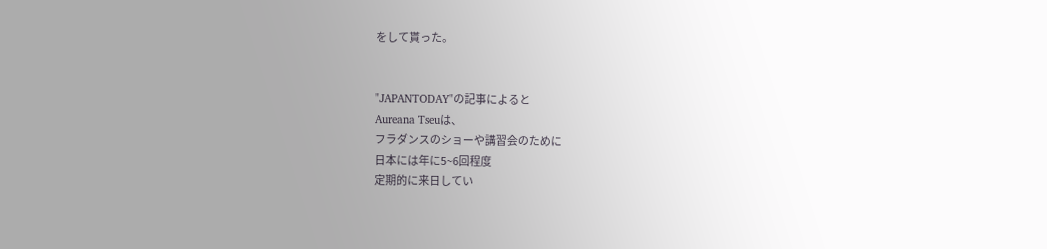をして貰った。


"JAPANTODAY"の記事によると
Aureana Tseuは、
フラダンスのショーや講習会のために
日本には年に5~6回程度
定期的に来日してい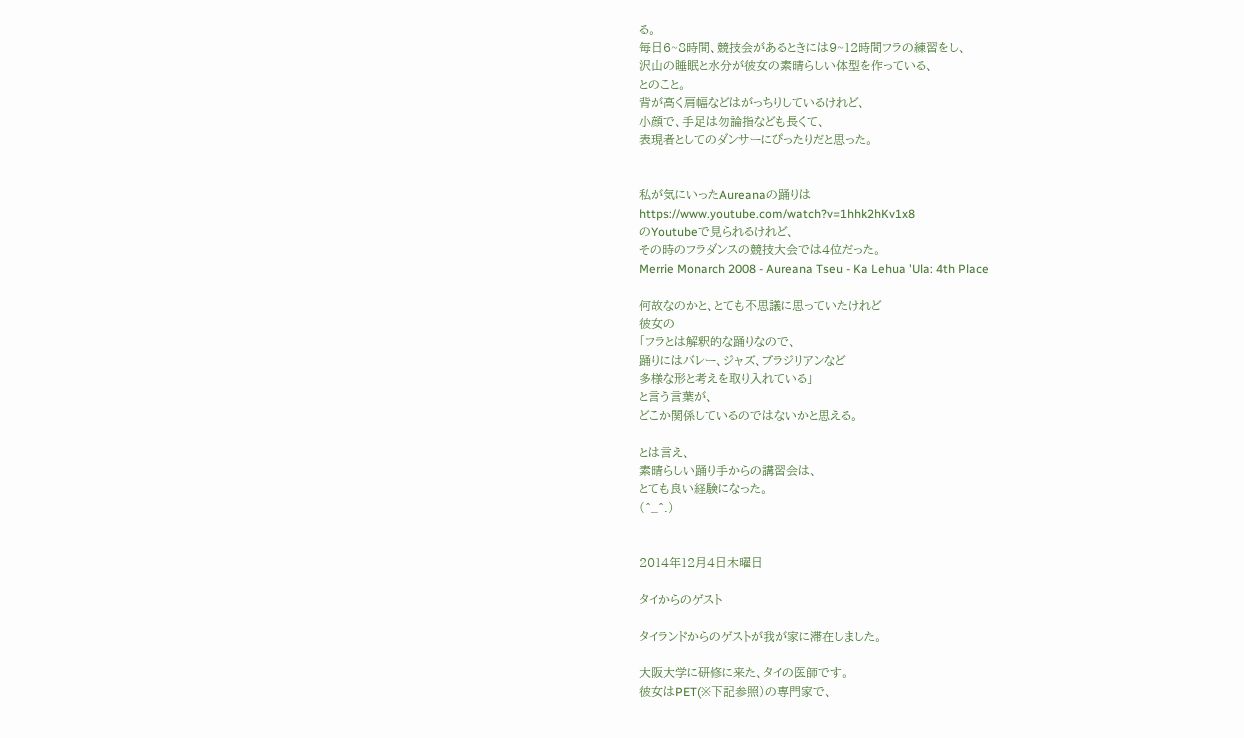る。
毎日6~8時間、競技会があるときには9~12時間フラの練習をし、
沢山の睡眠と水分が彼女の素晴らしい体型を作っている、
とのこと。
背が高く肩幅などはがっちりしているけれど、
小顔で、手足は勿論指なども長くて、
表現者としてのダンサーにぴったりだと思った。


私が気にいったAureanaの踊りは
https://www.youtube.com/watch?v=1hhk2hKv1x8
のYoutubeで見られるけれど、
その時のフラダンスの競技大会では4位だった。
Merrie Monarch 2008 - Aureana Tseu - Ka Lehua 'Ula: 4th Place

何故なのかと、とても不思議に思っていたけれど
彼女の
「フラとは解釈的な踊りなので、
踊りにはバレー、ジャズ、ブラジリアンなど
多様な形と考えを取り入れている」
と言う言葉が、
どこか関係しているのではないかと思える。

とは言え、
素晴らしい踊り手からの講習会は、
とても良い経験になった。
(^_^.)


2014年12月4日木曜日

タイからのゲスト

タイランドからのゲストが我が家に滞在しました。

大阪大学に研修に来た、タイの医師です。
彼女はPET(※下記参照)の専門家で、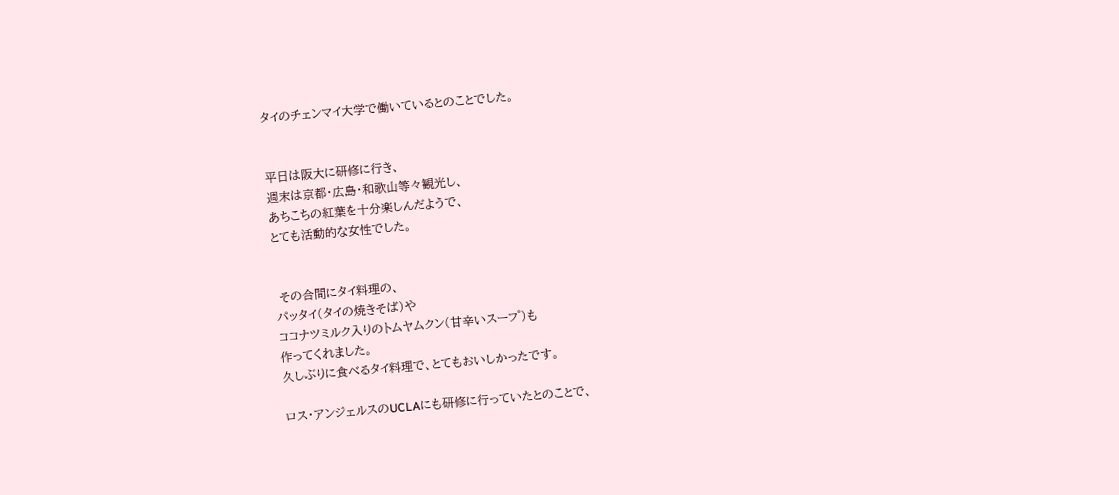タイのチェンマイ大学で働いているとのことでした。


平日は阪大に研修に行き、
週末は京都・広島・和歌山等々観光し、
あちこちの紅葉を十分楽しんだようで、
とても活動的な女性でした。


 その合間にタイ料理の、
パッタイ(タイの焼きそば)や
ココナツミルク入りのトムヤムクン(甘辛いスーフ゜)も
作ってくれました。
久しぶりに食べるタイ料理で、とてもおいしかったです。

ロス・アンジェルスのUCLAにも研修に行っていたとのことで、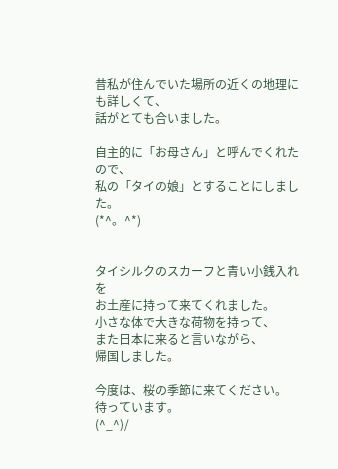昔私が住んでいた場所の近くの地理にも詳しくて、
話がとても合いました。

自主的に「お母さん」と呼んでくれたので、
私の「タイの娘」とすることにしました。
(*^。^*)


タイシルクのスカーフと青い小銭入れを
お土産に持って来てくれました。
小さな体で大きな荷物を持って、
また日本に来ると言いながら、
帰国しました。

今度は、桜の季節に来てください。
待っています。
(^_^)/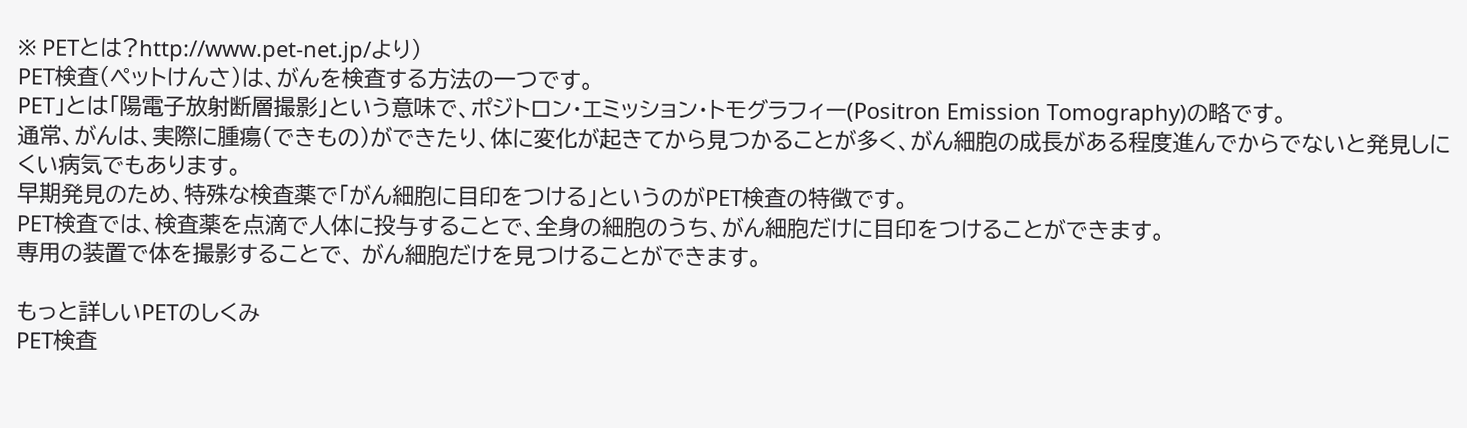※ PETとは?http://www.pet-net.jp/より)
PET検査(ペットけんさ)は、がんを検査する方法の一つです。
PET」とは「陽電子放射断層撮影」という意味で、ポジトロン・エミッション・トモグラフィー(Positron Emission Tomography)の略です。
通常、がんは、実際に腫瘍(できもの)ができたり、体に変化が起きてから見つかることが多く、がん細胞の成長がある程度進んでからでないと発見しにくい病気でもあります。
早期発見のため、特殊な検査薬で「がん細胞に目印をつける」というのがPET検査の特徴です。
PET検査では、検査薬を点滴で人体に投与することで、全身の細胞のうち、がん細胞だけに目印をつけることができます。
専用の装置で体を撮影することで、 がん細胞だけを見つけることができます。

もっと詳しいPETのしくみ
PET検査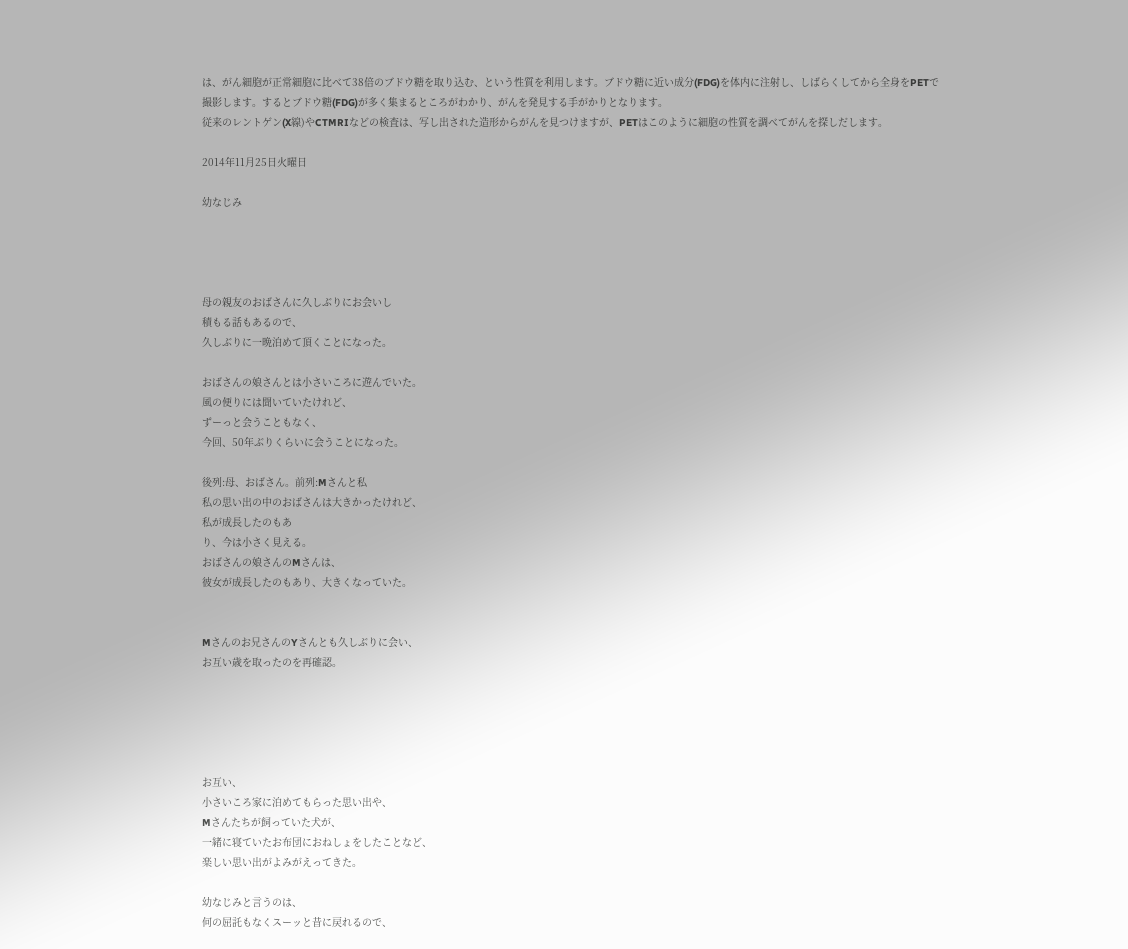は、がん細胞が正常細胞に比べて38倍のブドウ糖を取り込む、という性質を利用します。ブドウ糖に近い成分(FDG)を体内に注射し、しばらくしてから全身をPETで撮影します。するとブドウ糖(FDG)が多く集まるところがわかり、がんを発見する手がかりとなります。
従来のレントゲン(X線)やCTMRIなどの検査は、写し出された造形からがんを見つけますが、PETはこのように細胞の性質を調べてがんを探しだします。

2014年11月25日火曜日

幼なじみ




母の親友のおばさんに久しぶりにお会いし
積もる話もあるので、
久しぶりに一晩泊めて頂くことになった。

おばさんの娘さんとは小さいころに遊んでいた。
風の便りには聞いていたけれど、
ずーっと会うこともなく、
今回、50年ぶりくらいに会うことになった。

後列:母、おばさん。前列:Mさんと私
私の思い出の中のおばさんは大きかったけれど、
私が成長したのもあ
り、今は小さく見える。
おばさんの娘さんのMさんは、
彼女が成長したのもあり、大きくなっていた。


Mさんのお兄さんのYさんとも久しぶりに会い、
お互い歳を取ったのを再確認。





お互い、
小さいころ家に泊めてもらった思い出や、
Mさんたちが飼っていた犬が、
一緒に寝ていたお布団におねしょをしたことなど、
楽しい思い出がよみがえってきた。

幼なじみと言うのは、
何の屈託もなくスーッと昔に戻れるので、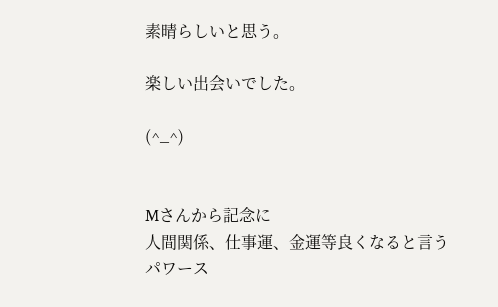素晴らしいと思う。

楽しい出会いでした。

(^_^)


Mさんから記念に
人間関係、仕事運、金運等良くなると言う
パワース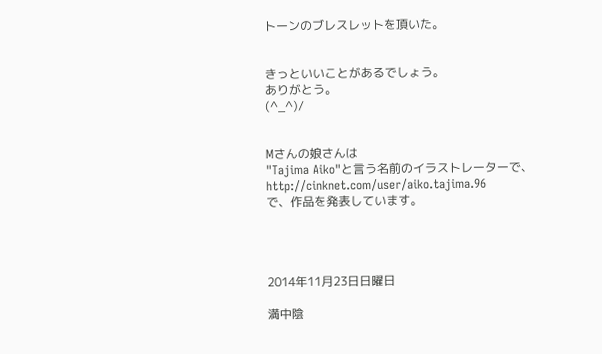トーンのブレスレットを頂いた。


きっといいことがあるでしょう。
ありがとう。
(^_^)/


Mさんの娘さんは
"Tajima Aiko"と言う名前のイラストレーターで、
http://cinknet.com/user/aiko.tajima.96
で、作品を発表しています。




2014年11月23日日曜日

満中陰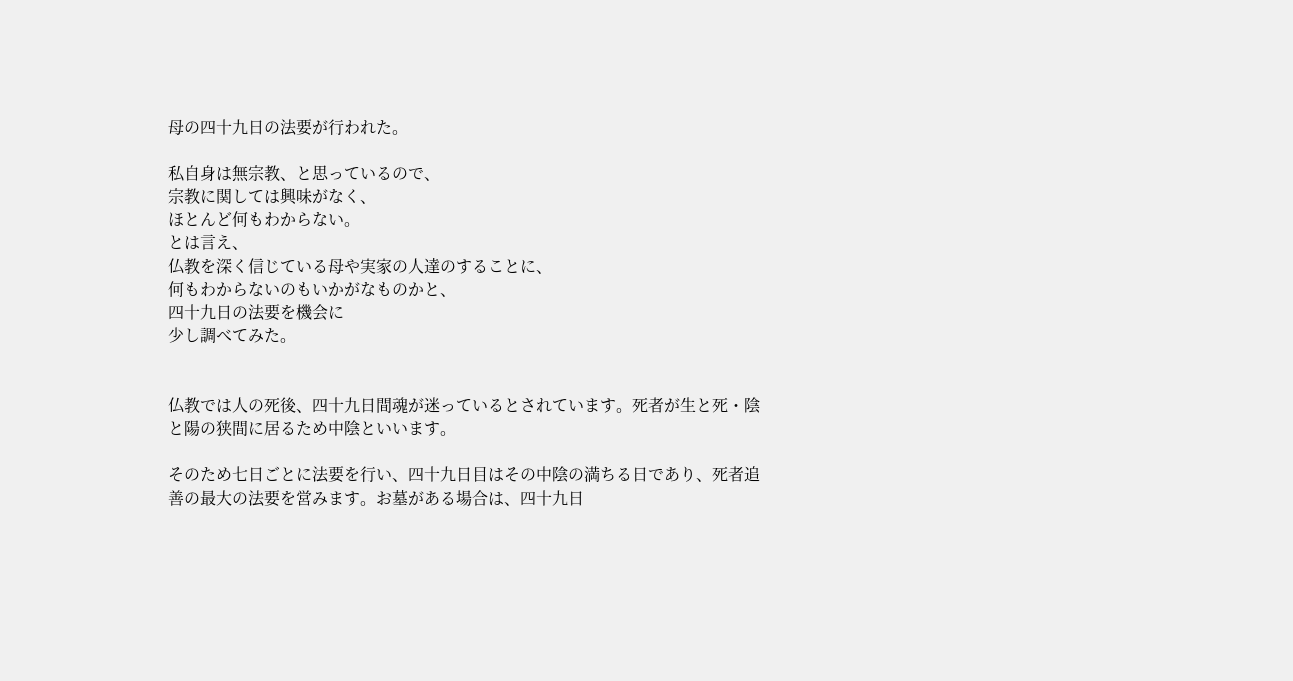母の四十九日の法要が行われた。

私自身は無宗教、と思っているので、
宗教に関しては興味がなく、
ほとんど何もわからない。
とは言え、
仏教を深く信じている母や実家の人達のすることに、
何もわからないのもいかがなものかと、
四十九日の法要を機会に
少し調べてみた。


仏教では人の死後、四十九日間魂が迷っているとされています。死者が生と死・陰と陽の狭間に居るため中陰といいます。

そのため七日ごとに法要を行い、四十九日目はその中陰の満ちる日であり、死者追善の最大の法要を営みます。お墓がある場合は、四十九日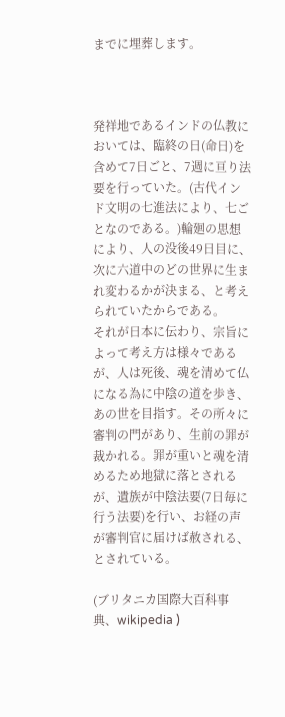までに埋葬します。



発祥地であるインドの仏教においては、臨終の日(命日)を含めて7日ごと、7週に亘り法要を行っていた。(古代インド文明の七進法により、七ごとなのである。)輪廻の思想により、人の没後49日目に、次に六道中のどの世界に生まれ変わるかが決まる、と考えられていたからである。
それが日本に伝わり、宗旨によって考え方は様々であるが、人は死後、魂を清めて仏になる為に中陰の道を歩き、あの世を目指す。その所々に審判の門があり、生前の罪が裁かれる。罪が重いと魂を清めるため地獄に落とされるが、遺族が中陰法要(7日毎に行う法要)を行い、お経の声が審判官に届けば赦される、とされている。

(ブリタニカ国際大百科事典、wikipedia )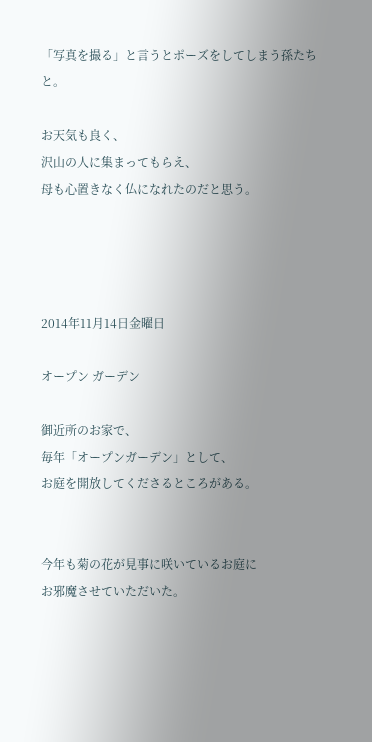「写真を撮る」と言うとポーズをしてしまう孫たちと。

お天気も良く、
沢山の人に集まってもらえ、
母も心置きなく仏になれたのだと思う。




2014年11月14日金曜日

オープン ガーデン

御近所のお家で、
毎年「オープンガーデン」として、
お庭を開放してくださるところがある。


今年も菊の花が見事に咲いているお庭に
お邪魔させていただいた。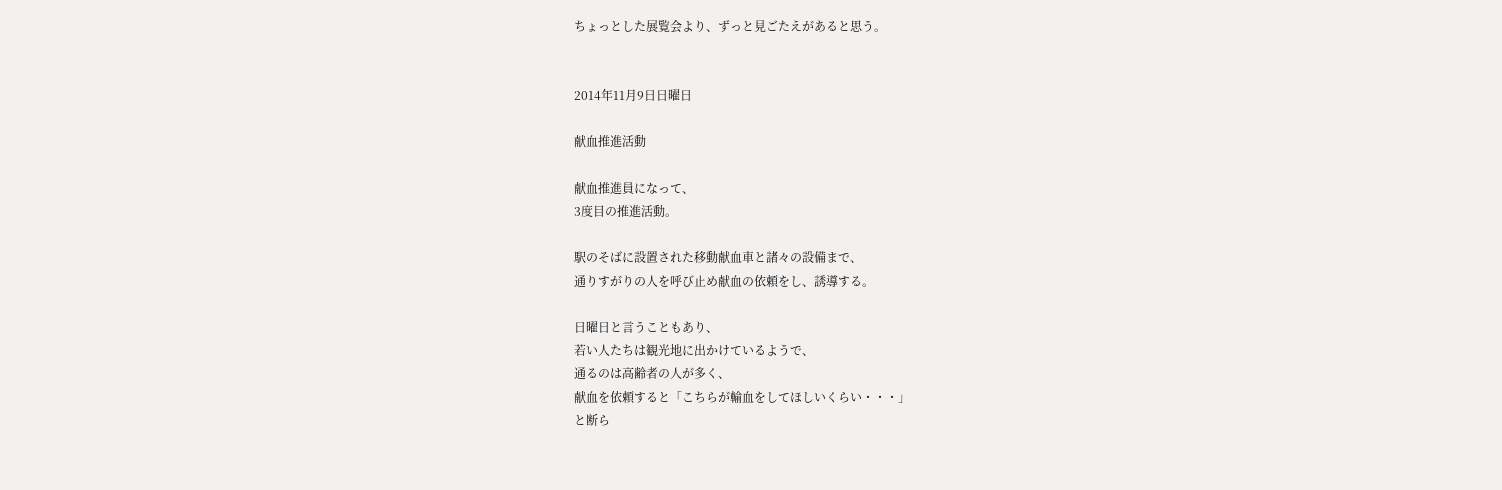ちょっとした展覧会より、ずっと見ごたえがあると思う。


2014年11月9日日曜日

献血推進活動

献血推進員になって、
3度目の推進活動。

駅のそばに設置された移動献血車と諸々の設備まで、
通りすがりの人を呼び止め献血の依頼をし、誘導する。

日曜日と言うこともあり、
若い人たちは観光地に出かけているようで、
通るのは高齢者の人が多く、
献血を依頼すると「こちらが輸血をしてほしいくらい・・・」
と断ら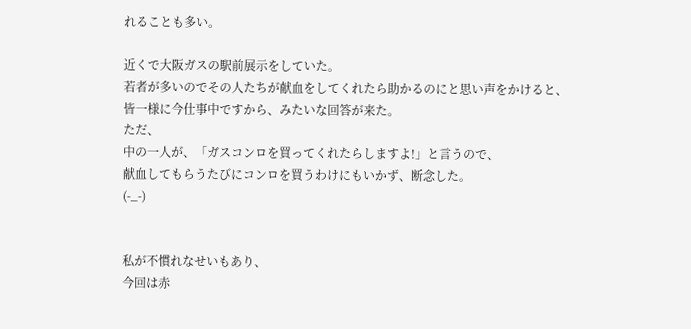れることも多い。

近くで大阪ガスの駅前展示をしていた。
若者が多いのでその人たちが献血をしてくれたら助かるのにと思い声をかけると、
皆一様に今仕事中ですから、みたいな回答が来た。
ただ、
中の一人が、「ガスコンロを買ってくれたらしますよ!」と言うので、
献血してもらうたびにコンロを買うわけにもいかず、断念した。
(-_-)


私が不慣れなせいもあり、
今回は赤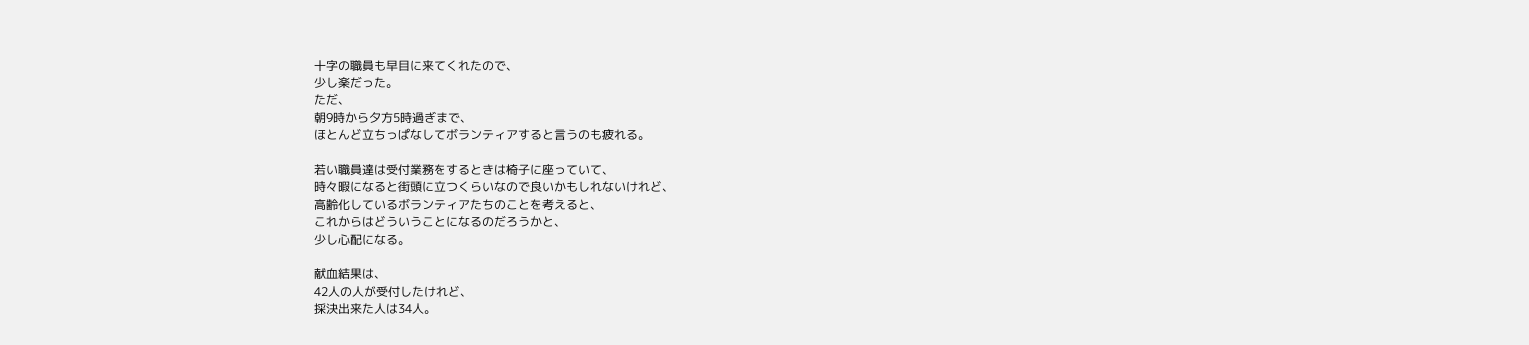十字の職員も早目に来てくれたので、
少し楽だった。
ただ、
朝9時から夕方5時過ぎまで、
ほとんど立ちっぱなしてボランティアすると言うのも疲れる。

若い職員達は受付業務をするときは椅子に座っていて、
時々暇になると街頭に立つくらいなので良いかもしれないけれど、
高齢化しているボランティアたちのことを考えると、
これからはどういうことになるのだろうかと、
少し心配になる。

献血結果は、
42人の人が受付したけれど、
採決出来た人は34人。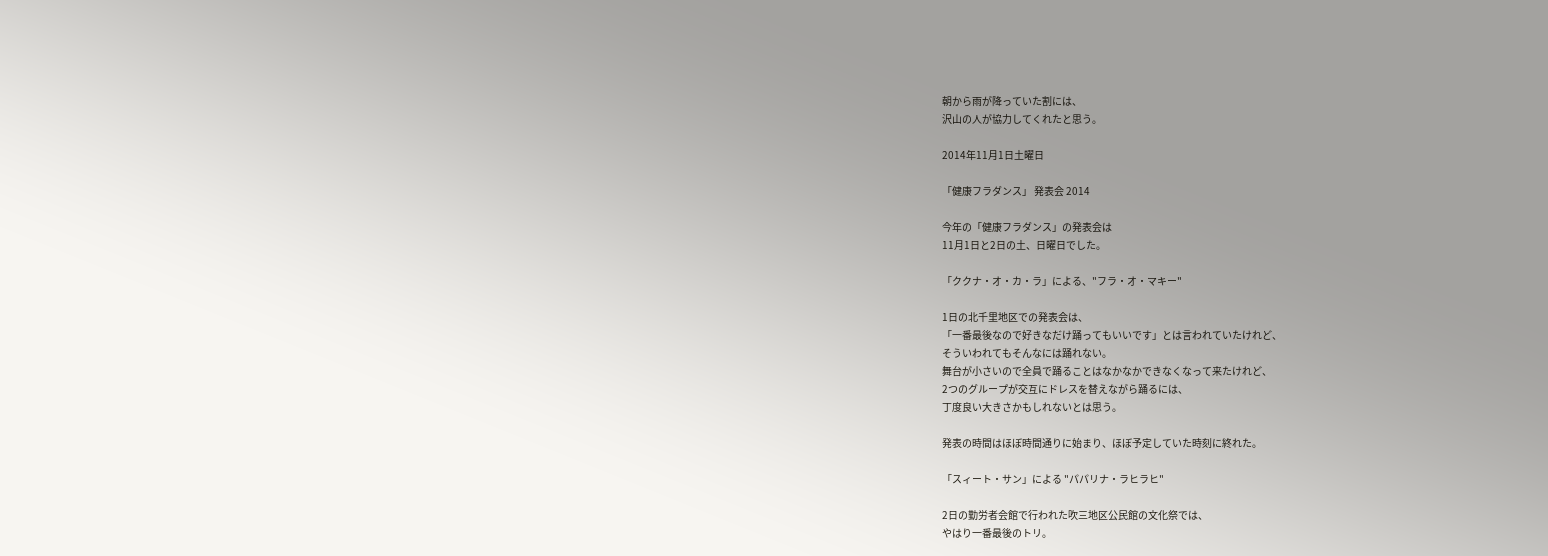朝から雨が降っていた割には、
沢山の人が協力してくれたと思う。

2014年11月1日土曜日

「健康フラダンス」 発表会 2014

今年の「健康フラダンス」の発表会は
11月1日と2日の土、日曜日でした。

「ククナ・オ・カ・ラ」による、"フラ・オ・マキー"

1日の北千里地区での発表会は、
「一番最後なので好きなだけ踊ってもいいです」とは言われていたけれど、
そういわれてもそんなには踊れない。
舞台が小さいので全員で踊ることはなかなかできなくなって来たけれど、
2つのグループが交互にドレスを替えながら踊るには、
丁度良い大きさかもしれないとは思う。

発表の時間はほぼ時間通りに始まり、ほぼ予定していた時刻に終れた。

「スィート・サン」による "パパリナ・ラヒラヒ"

2日の勤労者会館で行われた吹三地区公民館の文化祭では、
やはり一番最後のトリ。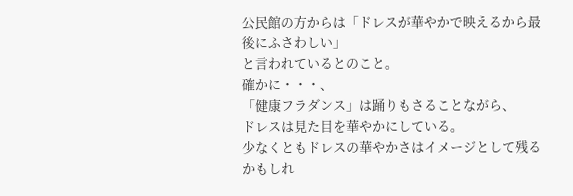公民館の方からは「ドレスが華やかで映えるから最後にふさわしい」
と言われているとのこと。
確かに・・・、
「健康フラダンス」は踊りもさることながら、
ドレスは見た目を華やかにしている。
少なくともドレスの華やかさはイメージとして残るかもしれ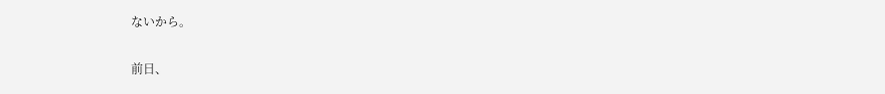ないから。

前日、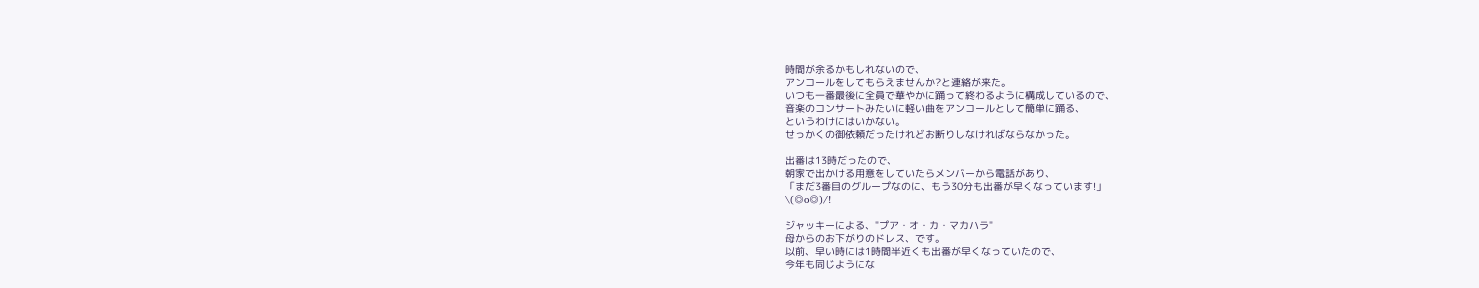時間が余るかもしれないので、
アンコールをしてもらえませんか?と連絡が来た。
いつも一番最後に全員で華やかに踊って終わるように構成しているので、
音楽のコンサートみたいに軽い曲をアンコールとして簡単に踊る、
というわけにはいかない。
せっかくの御依頼だったけれどお断りしなければならなかった。

出番は13時だったので、
朝家で出かける用意をしていたらメンバーから電話があり、
「まだ3番目のグループなのに、もう30分も出番が早くなっています!」
\(◎o◎)/!

ジャッキーによる、"プア・オ・カ・マカハラ"
母からのお下がりのドレス、です。
以前、早い時には1時間半近くも出番が早くなっていたので、
今年も同じようにな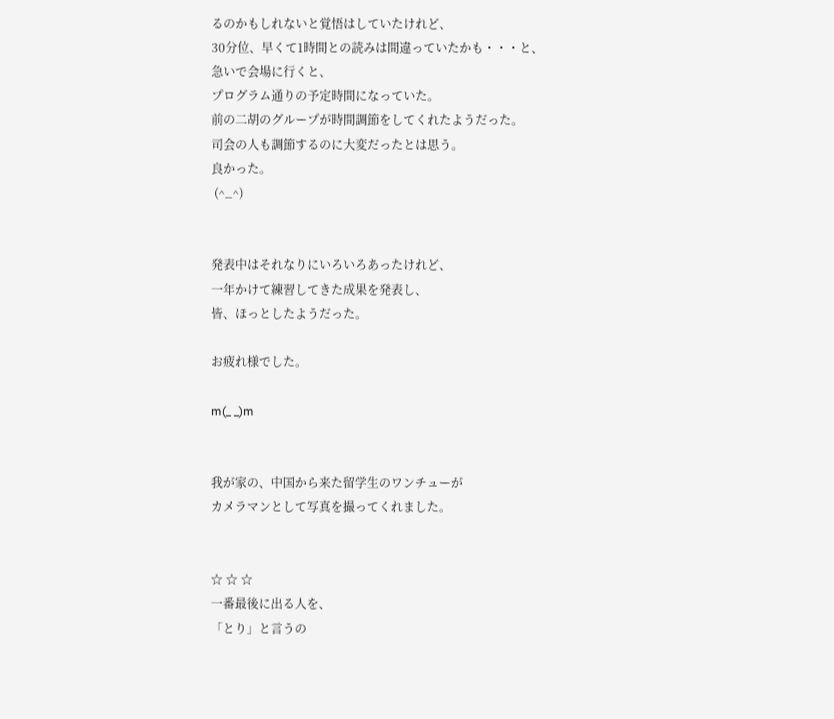るのかもしれないと覚悟はしていたけれど、
30分位、早くて1時間との読みは間違っていたかも・・・と、
急いで会場に行くと、
プログラム通りの予定時間になっていた。
前の二胡のグループが時間調節をしてくれたようだった。
司会の人も調節するのに大変だったとは思う。
良かった。
 (^_^)


発表中はそれなりにいろいろあったけれど、
一年かけて練習してきた成果を発表し、
皆、ほっとしたようだった。

お疲れ様でした。

m(_ _)m


我が家の、中国から来た留学生のワンチューが
カメラマンとして写真を撮ってくれました。


☆ ☆ ☆
一番最後に出る人を、
「とり」と言うの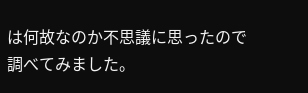は何故なのか不思議に思ったので調べてみました。